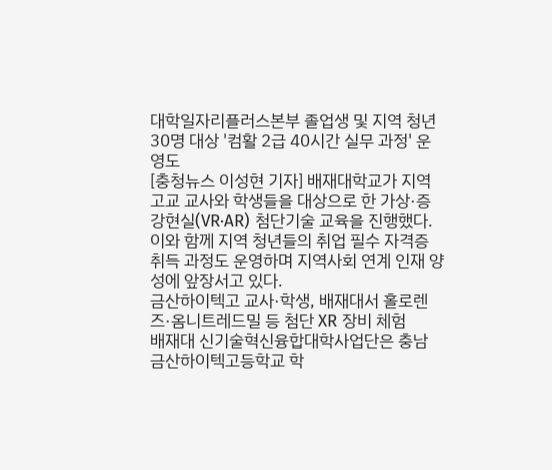대학일자리플러스본부 졸업생 및 지역 청년 30명 대상 '컴활 2급 40시간 실무 과정' 운영도
[충청뉴스 이성현 기자] 배재대학교가 지역 고교 교사와 학생들을 대상으로 한 가상·증강현실(VR·AR) 첨단기술 교육을 진행했다.
이와 함께 지역 청년들의 취업 필수 자격증 취득 과정도 운영하며 지역사회 연계 인재 양성에 앞장서고 있다.
금산하이텍고 교사·학생, 배재대서 홀로렌즈·옴니트레드밀 등 첨단 XR 장비 체험
배재대 신기술혁신융합대학사업단은 충남 금산하이텍고등학교 학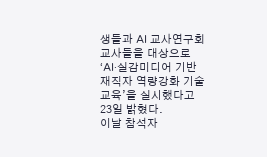생들과 AI 교사연구회 교사들을 대상으로 ‘AI·실감미디어 기반 재직자 역량강화 기술교육’을 실시했다고 23일 밝혔다.
이날 참석자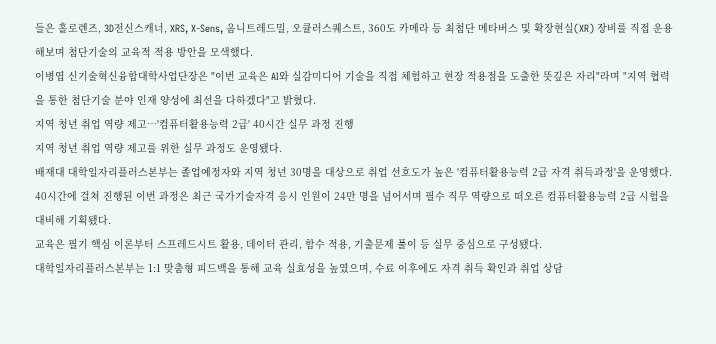들은 홀로렌즈, 3D전신스캐너, XRS, X-Sens, 옴니트레드밀, 오큘러스퀘스트, 360도 카메라 등 최첨단 메타버스 및 확장현실(XR) 장비를 직접 운용해보며 첨단기술의 교육적 적용 방안을 모색했다.
이병엽 신기술혁신융합대학사업단장은 "이번 교육은 AI와 실감미디어 기술을 직접 체험하고 현장 적용점을 도출한 뜻깊은 자리"라며 "지역 협력을 통한 첨단기술 분야 인재 양성에 최선을 다하겠다"고 밝혔다.
지역 청년 취업 역량 제고…'컴퓨터활용능력 2급' 40시간 실무 과정 진행
지역 청년 취업 역량 제고를 위한 실무 과정도 운영됐다.
배재대 대학일자리플러스본부는 졸업예정자와 지역 청년 30명을 대상으로 취업 선호도가 높은 '컴퓨터활용능력 2급 자격 취득과정'을 운영했다.
40시간에 걸쳐 진행된 이번 과정은 최근 국가기술자격 응시 인원이 24만 명을 넘어서며 필수 직무 역량으로 떠오른 컴퓨터활용능력 2급 시험을 대비해 기획됐다.
교육은 필기 핵심 이론부터 스프레드시트 활용, 데이터 관리, 함수 적용, 기출문제 풀이 등 실무 중심으로 구성됐다.
대학일자리플러스본부는 1:1 맞춤형 피드백을 통해 교육 실효성을 높였으며, 수료 이후에도 자격 취득 확인과 취업 상담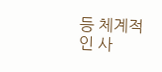등 체계적인 사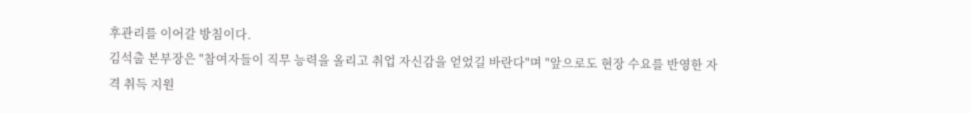후관리를 이어갈 방침이다.
김석출 본부장은 "참여자들이 직무 능력을 올리고 취업 자신감을 얻었길 바란다"며 "앞으로도 현장 수요를 반영한 자격 취득 지원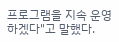프로그램을 지속 운영하겠다"고 말했다.